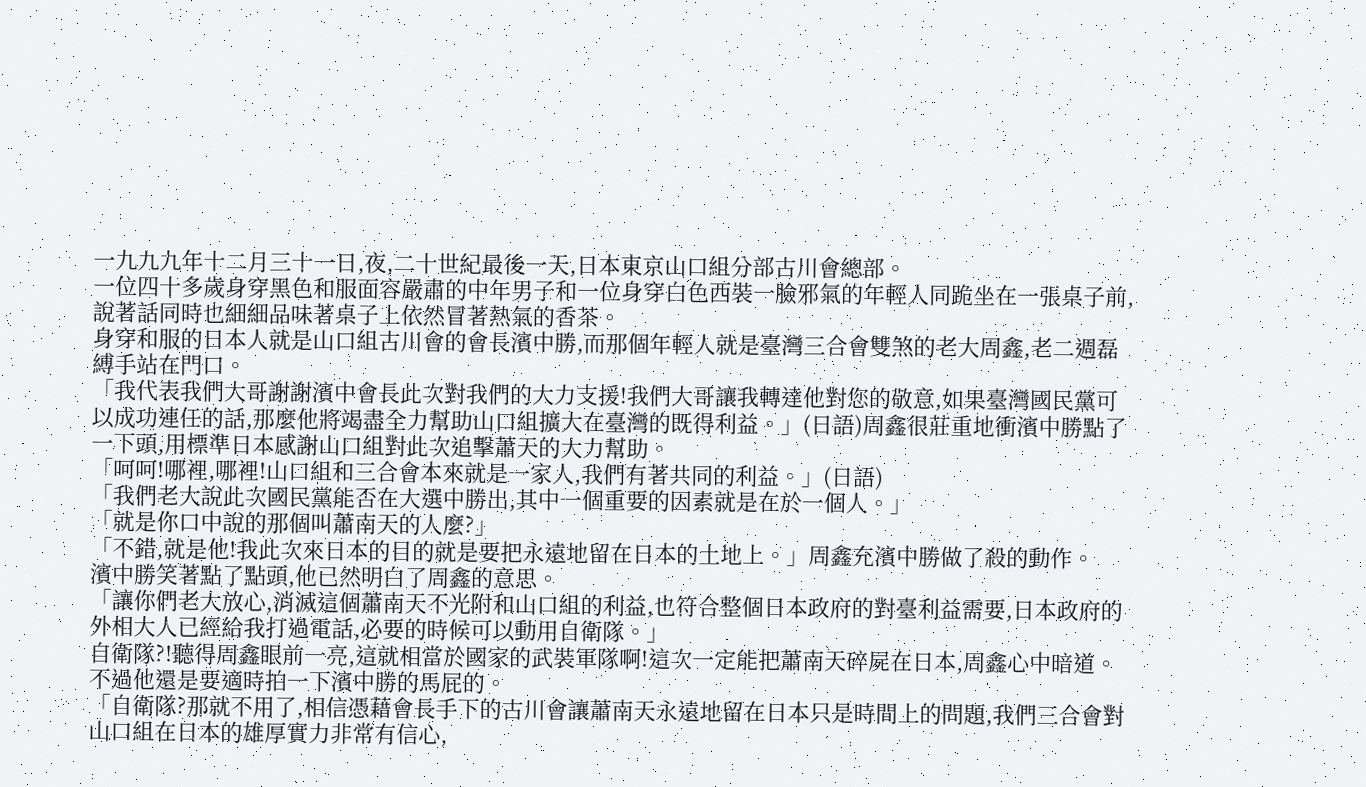一九九九年十二月三十一日,夜,二十世紀最後一天,日本東京山口組分部古川會總部。
一位四十多歲身穿黑色和服面容嚴肅的中年男子和一位身穿白色西裝一臉邪氣的年輕人同跪坐在一張桌子前,說著話同時也細細品味著桌子上依然冒著熱氣的香茶。
身穿和服的日本人就是山口組古川會的會長濱中勝,而那個年輕人就是臺灣三合會雙煞的老大周鑫,老二週磊縛手站在門口。
「我代表我們大哥謝謝濱中會長此次對我們的大力支援!我們大哥讓我轉達他對您的敬意,如果臺灣國民黨可以成功連任的話,那麼他將竭盡全力幫助山口組擴大在臺灣的既得利益。」(日語)周鑫很莊重地衝濱中勝點了一下頭,用標準日本感謝山口組對此次追擊蕭天的大力幫助。
「呵呵!哪裡,哪裡!山口組和三合會本來就是一家人,我們有著共同的利益。」(日語)
「我們老大說此次國民黨能否在大選中勝出,其中一個重要的因素就是在於一個人。」
「就是你口中說的那個叫蕭南天的人麼?」
「不錯,就是他!我此次來日本的目的就是要把永遠地留在日本的土地上。」周鑫充濱中勝做了殺的動作。
濱中勝笑著點了點頭,他已然明白了周鑫的意思。
「讓你們老大放心,消滅這個蕭南天不光附和山口組的利益,也符合整個日本政府的對臺利益需要,日本政府的外相大人已經給我打過電話,必要的時候可以動用自衛隊。」
自衛隊?!聽得周鑫眼前一亮,這就相當於國家的武裝軍隊啊!這次一定能把蕭南天碎屍在日本,周鑫心中暗道。不過他還是要適時拍一下濱中勝的馬屁的。
「自衛隊?那就不用了,相信憑藉會長手下的古川會讓蕭南天永遠地留在日本只是時間上的問題,我們三合會對山口組在日本的雄厚實力非常有信心,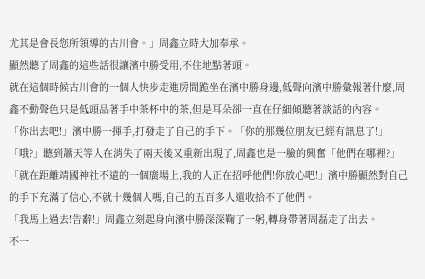尤其是會長您所領導的古川會。」周鑫立時大加奉承。
顯然聽了周鑫的這些話很讓濱中勝受用,不住地點著頭。
就在這個時候古川會的一個人快步走進房間跪坐在濱中勝身邊,低聲向濱中勝彙報著什麼,周鑫不動聲色只是低頭品著手中茶杯中的茶,但是耳朵卻一直在仔細傾聽著談話的內容。
「你出去吧!」濱中勝一揮手,打發走了自己的手下。「你的那幾位朋友已經有訊息了!」
「哦?」聽到蕭天等人在消失了兩天後又重新出現了,周鑫也是一臉的興奮「他們在哪裡?」
「就在距離靖國神社不遠的一個廣場上,我的人正在招呼他們!你放心吧!」濱中勝顯然對自己的手下充滿了信心,不就十幾個人嗎,自己的五百多人還收拾不了他們。
「我馬上過去!告辭!」周鑫立刻起身向濱中勝深深鞠了一躬,轉身帶著周磊走了出去。
不一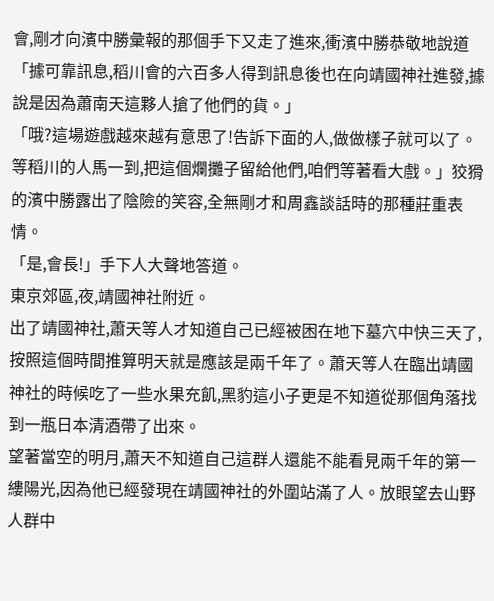會,剛才向濱中勝彙報的那個手下又走了進來,衝濱中勝恭敬地說道「據可靠訊息,稻川會的六百多人得到訊息後也在向靖國神社進發,據說是因為蕭南天這夥人搶了他們的貨。」
「哦?這場遊戲越來越有意思了!告訴下面的人,做做樣子就可以了。等稻川的人馬一到,把這個爛攤子留給他們,咱們等著看大戲。」狡猾的濱中勝露出了陰險的笑容,全無剛才和周鑫談話時的那種莊重表情。
「是,會長!」手下人大聲地答道。
東京郊區,夜,靖國神社附近。
出了靖國神社,蕭天等人才知道自己已經被困在地下墓穴中快三天了,按照這個時間推算明天就是應該是兩千年了。蕭天等人在臨出靖國神社的時候吃了一些水果充飢,黑豹這小子更是不知道從那個角落找到一瓶日本清酒帶了出來。
望著當空的明月,蕭天不知道自己這群人還能不能看見兩千年的第一縷陽光,因為他已經發現在靖國神社的外圍站滿了人。放眼望去山野人群中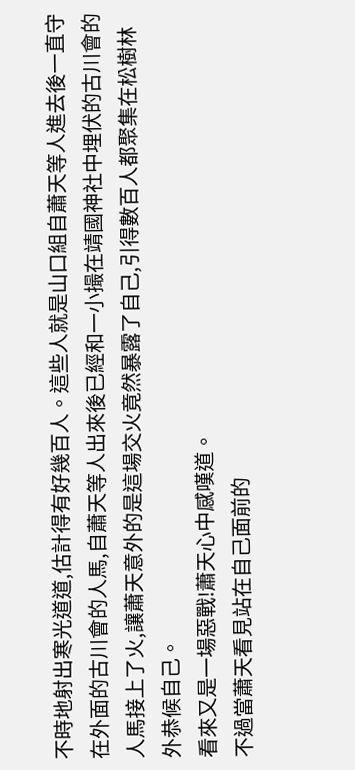不時地射出寒光道道,估計得有好幾百人。這些人就是山口組自蕭天等人進去後一直守在外面的古川會的人馬,自蕭天等人出來後已經和一小撮在靖國神社中埋伏的古川會的人馬接上了火,讓蕭天意外的是這場交火竟然暴露了自己,引得數百人都聚集在松樹林外恭候自己。
看來又是一場惡戰!蕭天心中感嘆道。
不過當蕭天看見站在自己面前的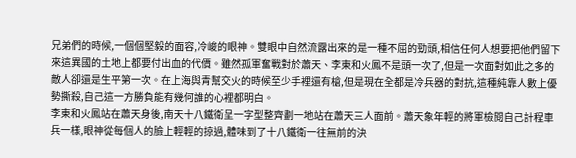兄弟們的時候,一個個堅毅的面容,冷峻的眼神。雙眼中自然流露出來的是一種不屈的勁頭,相信任何人想要把他們留下來這異國的土地上都要付出血的代價。雖然孤軍奮戰對於蕭天、李東和火鳳不是頭一次了,但是一次面對如此之多的敵人卻還是生平第一次。在上海與青幫交火的時候至少手裡還有槍,但是現在全都是冷兵器的對抗,這種純靠人數上優勢撕殺,自己這一方勝負能有幾何誰的心裡都明白。
李東和火鳳站在蕭天身後,南天十八鐵衛呈一字型整齊劃一地站在蕭天三人面前。蕭天象年輕的將軍檢閱自己計程車兵一樣,眼神從每個人的臉上輕輕的掠過,體味到了十八鐵衛一往無前的決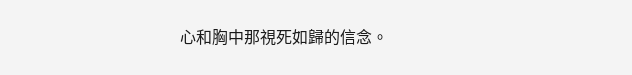心和胸中那視死如歸的信念。